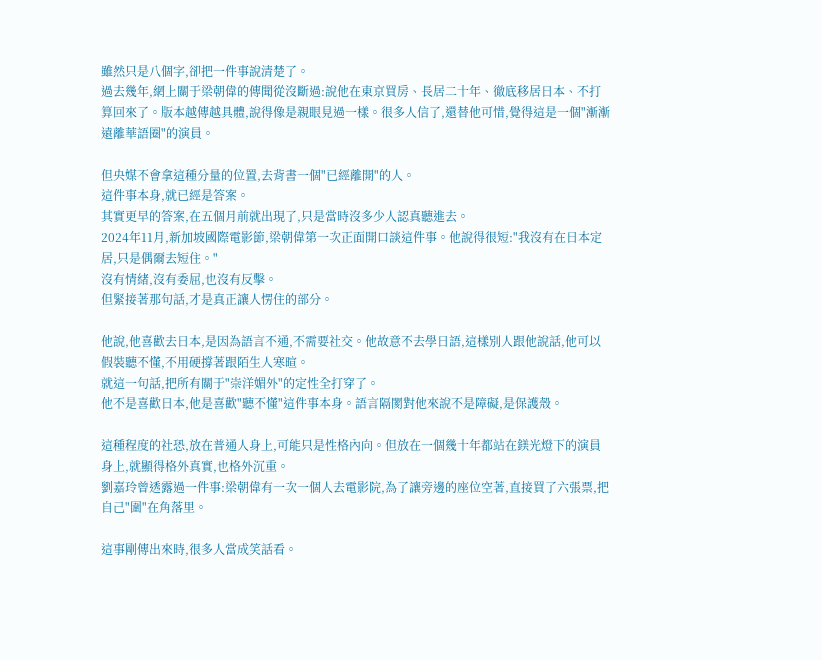雖然只是八個字,卻把一件事說清楚了。
過去幾年,網上關于梁朝偉的傳聞從沒斷過:說他在東京買房、長居二十年、徹底移居日本、不打算回來了。版本越傳越具體,說得像是親眼見過一樣。很多人信了,還替他可惜,覺得這是一個"漸漸遠離華語圈"的演員。

但央媒不會拿這種分量的位置,去背書一個"已經離開"的人。
這件事本身,就已經是答案。
其實更早的答案,在五個月前就出現了,只是當時沒多少人認真聽進去。
2024年11月,新加坡國際電影節,梁朝偉第一次正面開口談這件事。他說得很短:"我沒有在日本定居,只是偶爾去短住。"
沒有情緒,沒有委屈,也沒有反擊。
但緊接著那句話,才是真正讓人愣住的部分。

他說,他喜歡去日本,是因為語言不通,不需要社交。他故意不去學日語,這樣別人跟他說話,他可以假裝聽不懂,不用硬撐著跟陌生人寒暄。
就這一句話,把所有關于"崇洋媚外"的定性全打穿了。
他不是喜歡日本,他是喜歡"聽不懂"這件事本身。語言隔閡對他來說不是障礙,是保護殼。

這種程度的社恐,放在普通人身上,可能只是性格內向。但放在一個幾十年都站在鎂光燈下的演員身上,就顯得格外真實,也格外沉重。
劉嘉玲曾透露過一件事:梁朝偉有一次一個人去電影院,為了讓旁邊的座位空著,直接買了六張票,把自己"圍"在角落里。

這事剛傳出來時,很多人當成笑話看。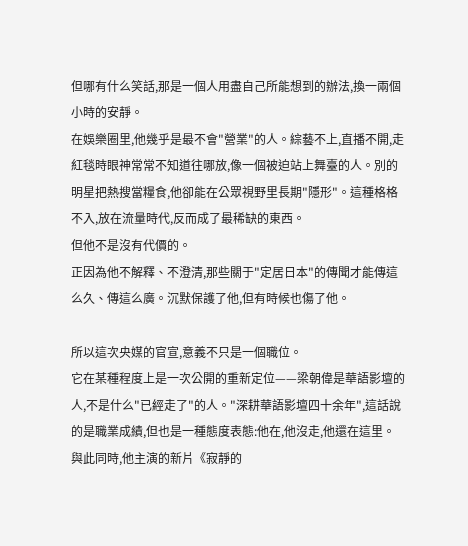但哪有什么笑話,那是一個人用盡自己所能想到的辦法,換一兩個小時的安靜。
在娛樂圈里,他幾乎是最不會"營業"的人。綜藝不上,直播不開,走紅毯時眼神常常不知道往哪放,像一個被迫站上舞臺的人。別的明星把熱搜當糧食,他卻能在公眾視野里長期"隱形"。這種格格不入,放在流量時代,反而成了最稀缺的東西。
但他不是沒有代價的。
正因為他不解釋、不澄清,那些關于"定居日本"的傳聞才能傳這么久、傳這么廣。沉默保護了他,但有時候也傷了他。

所以這次央媒的官宣,意義不只是一個職位。
它在某種程度上是一次公開的重新定位——梁朝偉是華語影壇的人,不是什么"已經走了"的人。"深耕華語影壇四十余年",這話說的是職業成績,但也是一種態度表態:他在,他沒走,他還在這里。
與此同時,他主演的新片《寂靜的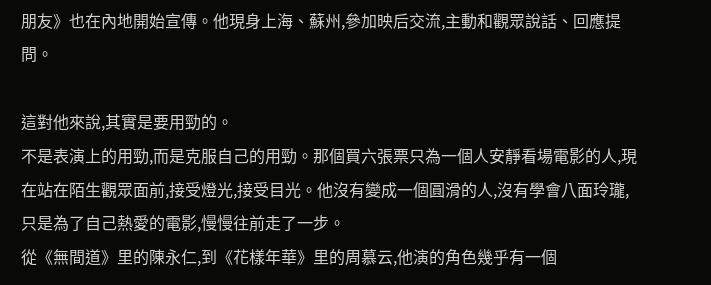朋友》也在內地開始宣傳。他現身上海、蘇州,參加映后交流,主動和觀眾說話、回應提問。

這對他來說,其實是要用勁的。
不是表演上的用勁,而是克服自己的用勁。那個買六張票只為一個人安靜看場電影的人,現在站在陌生觀眾面前,接受燈光,接受目光。他沒有變成一個圓滑的人,沒有學會八面玲瓏,只是為了自己熱愛的電影,慢慢往前走了一步。
從《無間道》里的陳永仁,到《花樣年華》里的周慕云,他演的角色幾乎有一個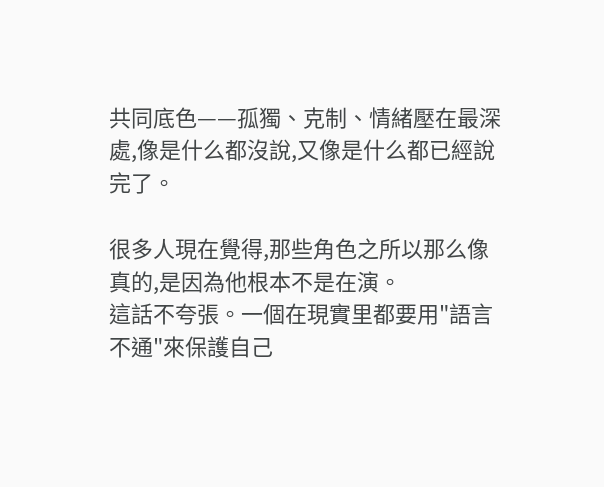共同底色——孤獨、克制、情緒壓在最深處,像是什么都沒說,又像是什么都已經說完了。

很多人現在覺得,那些角色之所以那么像真的,是因為他根本不是在演。
這話不夸張。一個在現實里都要用"語言不通"來保護自己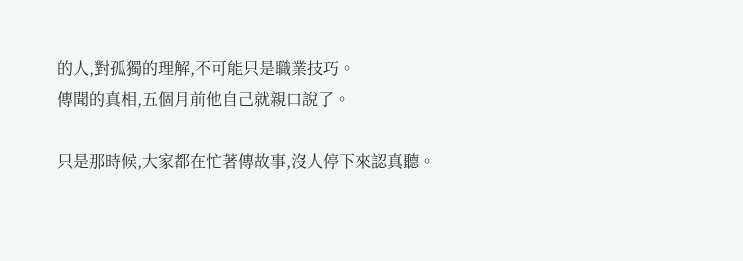的人,對孤獨的理解,不可能只是職業技巧。
傳聞的真相,五個月前他自己就親口說了。

只是那時候,大家都在忙著傳故事,沒人停下來認真聽。